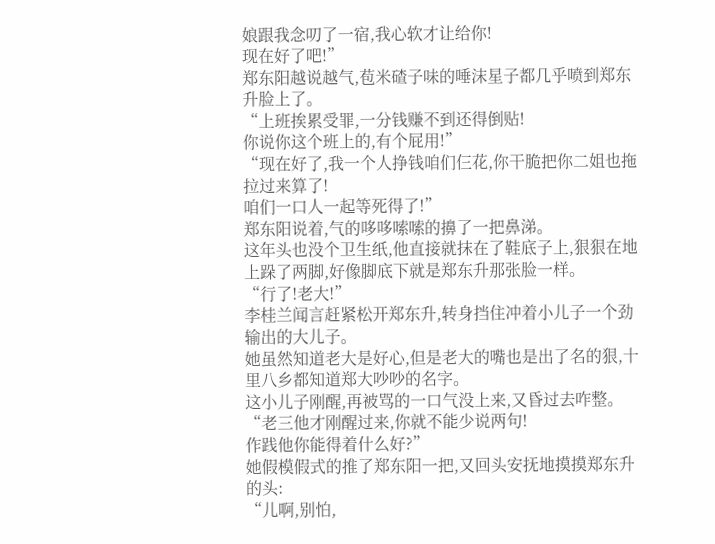娘跟我念叨了一宿,我心软才让给你!
现在好了吧!”
郑东阳越说越气,苞米碴子味的唾沫星子都几乎喷到郑东升脸上了。
“上班挨累受罪,一分钱赚不到还得倒贴!
你说你这个班上的,有个屁用!”
“现在好了,我一个人挣钱咱们仨花,你干脆把你二姐也拖拉过来算了!
咱们一口人一起等死得了!”
郑东阳说着,气的哆哆嗦嗦的擤了一把鼻涕。
这年头也没个卫生纸,他直接就抹在了鞋底子上,狠狠在地上跺了两脚,好像脚底下就是郑东升那张脸一样。
“行了!老大!”
李桂兰闻言赶紧松开郑东升,转身挡住冲着小儿子一个劲输出的大儿子。
她虽然知道老大是好心,但是老大的嘴也是出了名的狠,十里八乡都知道郑大吵吵的名字。
这小儿子刚醒,再被骂的一口气没上来,又昏过去咋整。
“老三他才刚醒过来,你就不能少说两句!
作践他你能得着什么好?”
她假模假式的推了郑东阳一把,又回头安抚地摸摸郑东升的头:
“儿啊,别怕,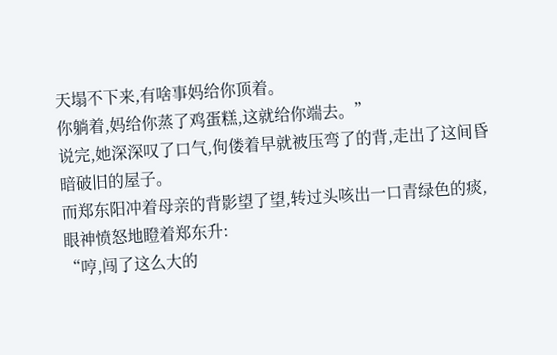天塌不下来,有啥事妈给你顶着。
你躺着,妈给你蒸了鸡蛋糕,这就给你端去。”
说完,她深深叹了口气,佝偻着早就被压弯了的背,走出了这间昏暗破旧的屋子。
而郑东阳冲着母亲的背影望了望,转过头咳出一口青绿色的痰,眼神愤怒地瞪着郑东升:
“哼,闯了这么大的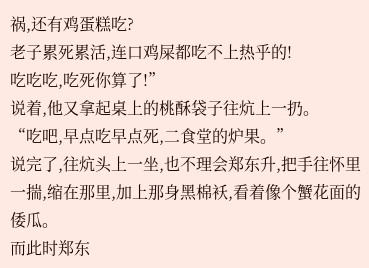祸,还有鸡蛋糕吃?
老子累死累活,连口鸡屎都吃不上热乎的!
吃吃吃,吃死你算了!”
说着,他又拿起桌上的桃酥袋子往炕上一扔。
“吃吧,早点吃早点死,二食堂的炉果。”
说完了,往炕头上一坐,也不理会郑东升,把手往怀里一揣,缩在那里,加上那身黑棉袄,看着像个蟹花面的倭瓜。
而此时郑东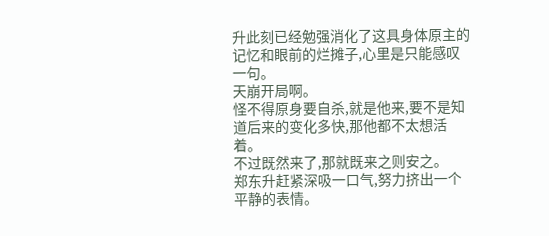升此刻已经勉强消化了这具身体原主的记忆和眼前的烂摊子,心里是只能感叹一句。
天崩开局啊。
怪不得原身要自杀,就是他来,要不是知道后来的变化多快,那他都不太想活着。
不过既然来了,那就既来之则安之。
郑东升赶紧深吸一口气,努力挤出一个平静的表情。